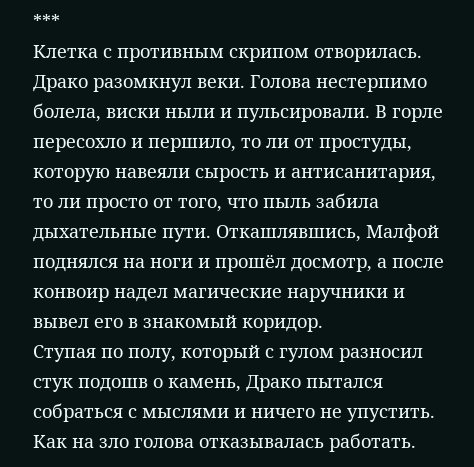***
Клетка с противным скрипом отворилась. Драко разомкнул веки. Голова нестерпимо болела, виски ныли и пульсировали. В горле пересохло и першило, то ли от простуды, которую навеяли сырость и антисанитария, то ли просто от того, что пыль забила дыхательные пути. Откашлявшись, Малфой поднялся на ноги и прошёл досмотр, а после конвоир надел магические наручники и вывел его в знакомый коридор.
Ступая по полу, который с гулом разносил стук подошв о камень, Драко пытался собраться с мыслями и ничего не упустить. Как на зло голова отказывалась работать.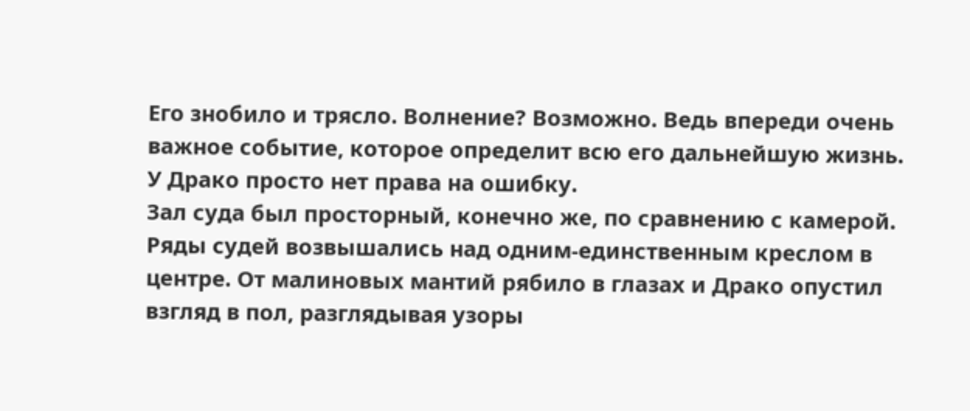Его знобило и трясло. Волнение? Возможно. Ведь впереди очень важное событие, которое определит всю его дальнейшую жизнь. У Драко просто нет права на ошибку.
Зал суда был просторный, конечно же, по сравнению с камерой. Ряды судей возвышались над одним-единственным креслом в центре. От малиновых мантий рябило в глазах и Драко опустил взгляд в пол, разглядывая узоры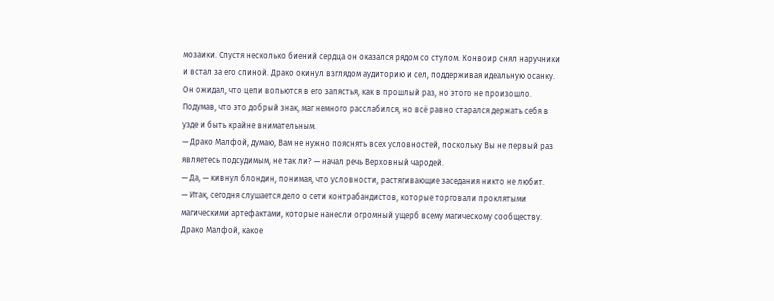мозаики. Спустя несколько биений сердца он оказался рядом со стулом. Конвоир снял наручники и встал за его спиной. Драко окинул взглядом аудиторию и сел, поддерживая идеальную осанку. Он ожидал, что цепи вопьются в его запястья, как в прошлый раз, но этого не произошло. Подумав, что это добрый знак, маг немного расслабился, но всё равно старался держать себя в узде и быть крайне внимательным.
— Драко Малфой, думаю, Вам не нужно пояснять всех условностей, поскольку Вы не первый раз являетесь подсудимым, не так ли? — начал речь Верховный чародей.
— Да, — кивнул блондин, понимая, что условности, растягивающие заседания никто не любит.
— Итак, сегодня слушается дело о сети контрабандистов, которые торговали проклятыми магическими артефактами, которые нанесли огромный ущерб всему магическому сообществу. Драко Малфой, какое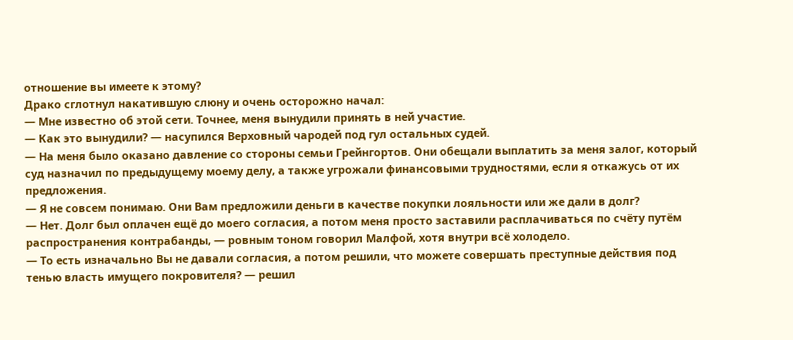отношение вы имеете к этому?
Драко сглотнул накатившую слюну и очень осторожно начал:
— Мне известно об этой сети. Точнее, меня вынудили принять в ней участие.
— Как это вынудили? — насупился Верховный чародей под гул остальных судей.
— На меня было оказано давление со стороны семьи Грейнгортов. Они обещали выплатить за меня залог, который суд назначил по предыдущему моему делу, а также угрожали финансовыми трудностями, если я откажусь от их предложения.
— Я не совсем понимаю. Они Вам предложили деньги в качестве покупки лояльности или же дали в долг?
— Нет. Долг был оплачен ещё до моего согласия, а потом меня просто заставили расплачиваться по счёту путём распространения контрабанды, — ровным тоном говорил Малфой, хотя внутри всё холодело.
— То есть изначально Вы не давали согласия, а потом решили, что можете совершать преступные действия под тенью власть имущего покровителя? — решил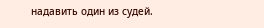надавить один из судей.